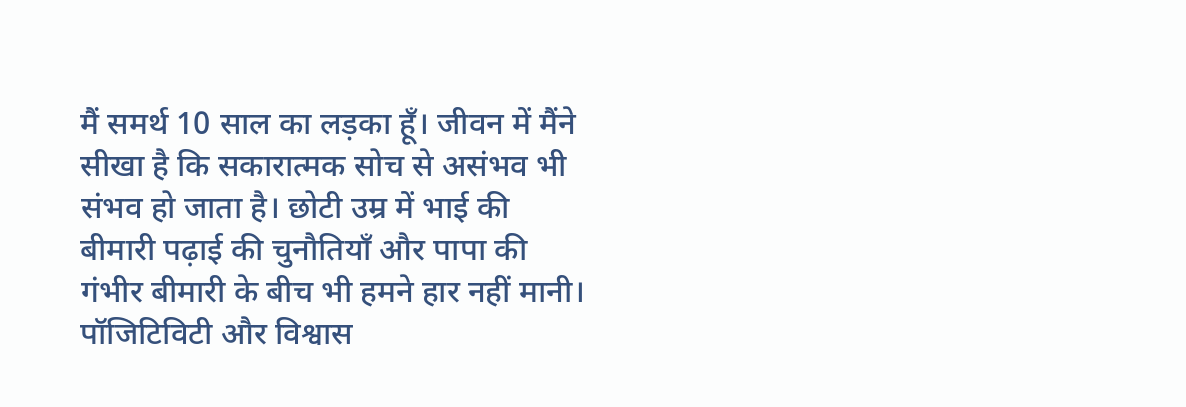मैं समर्थ 10 साल का लड़का हूँ। जीवन में मैंने सीखा है कि सकारात्मक सोच से असंभव भी संभव हो जाता है। छोटी उम्र में भाई की बीमारी पढ़ाई की चुनौतियाँ और पापा की गंभीर बीमारी के बीच भी हमने हार नहीं मानी। पॉजिटिविटी और विश्वास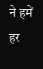ने हमें हर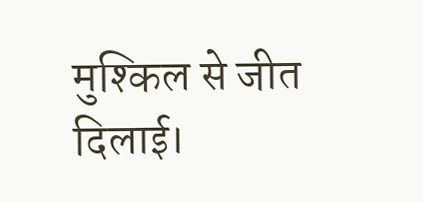मुश्किल से जीत दिलाई।